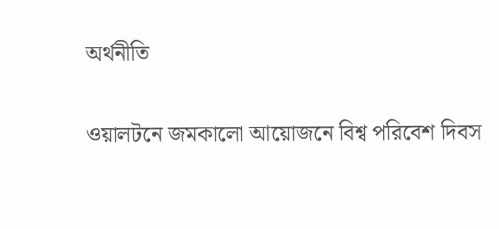অর্থনীতি

ওয়ালটনে জমকালো আয়োজনে বিশ্ব পরিবেশ দিবস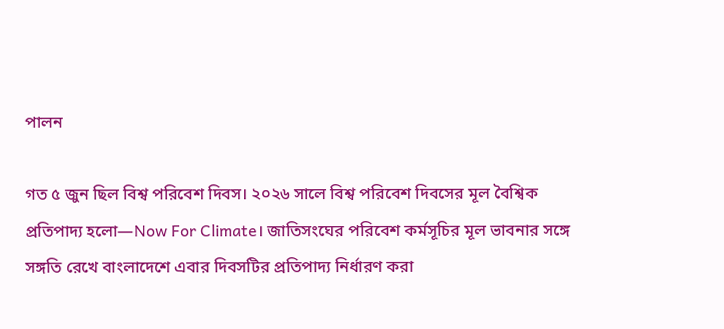পালন

গত ৫ জুন ছিল বিশ্ব পরিবেশ দিবস। ২০২৬ সালে বিশ্ব পরিবেশ দিবসের মূল বৈশ্বিক প্রতিপাদ্য হলো—Now For Climate। জাতিসংঘের পরিবেশ কর্মসূচির মূল ভাবনার সঙ্গে সঙ্গতি রেখে বাংলাদেশে এবার দিবসটির প্রতিপাদ্য নির্ধারণ করা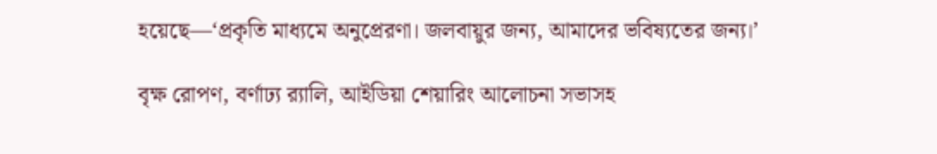হয়েছে—‘প্রকৃতি মাধ্যমে অনুপ্রেরণা। জলবায়ুর জন্য, আমাদের ভবিষ্যতের জন্য।’

বৃক্ষ রোপণ, বর্ণাঢ্য র‍্যালি, আইডিয়া শেয়ারিং আলোচনা সভাসহ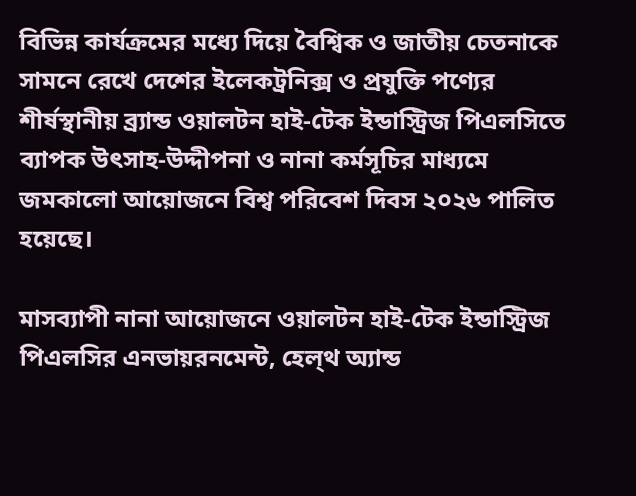বিভিন্ন কার্যক্রমের মধ্যে দিয়ে বৈশ্বিক ও জাতীয় চেতনাকে সামনে রেখে দেশের ইলেকট্রনিক্স ও প্রযুক্তি পণ্যের শীর্ষস্থানীয় ব্র্যান্ড ওয়ালটন হাই-টেক ইন্ডাস্ট্রিজ পিএলসিতে ব্যাপক উৎসাহ-উদ্দীপনা ও নানা কর্মসূচির মাধ্যমে জমকালো আয়োজনে বিশ্ব পরিবেশ দিবস ২০২৬ পালিত হয়েছে।

মাসব্যাপী নানা আয়োজনে ওয়ালটন হাই-টেক ইন্ডাস্ট্রিজ পিএলসির এনভায়রনমেন্ট, হেল্থ অ্যান্ড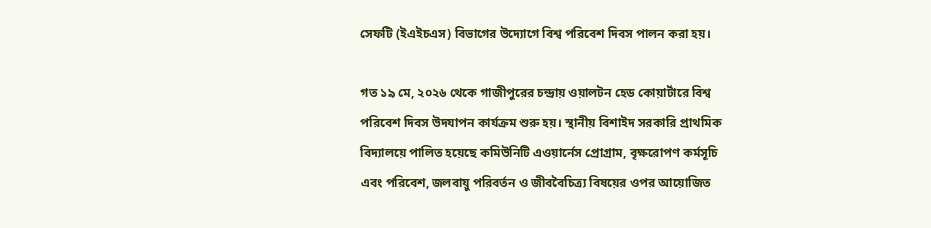সেফটি (ইএইচএস) বিভাগের উদ্যোগে বিশ্ব পরিবেশ দিবস পালন করা হয়।

গত ১৯ মে, ২০২৬ থেকে গাজীপুরের চন্দ্রায় ওয়ালটন হেড কোয়ার্টারে বিশ্ব পরিবেশ দিবস উদযাপন কার্যক্রম শুরু হয়। স্থানীয় বিশাইদ সরকারি প্রাথমিক বিদ্যালয়ে পালিত হয়েছে কমিউনিটি এওয়ার্নেস প্রোগ্রাম, বৃক্ষরোপণ কর্মসূচি এবং পরিবেশ, জলবায়ু পরিবর্তন ও জীববৈচিত্র্য বিষয়ের ওপর আয়োজিত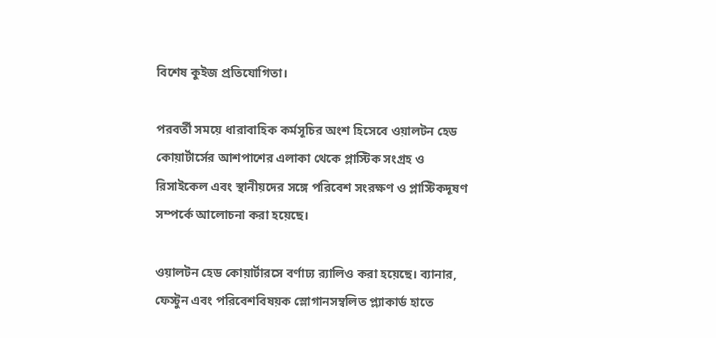বিশেষ কুইজ প্রতিযোগিতা।

পরবর্তী সময়ে ধারাবাহিক কর্মসূচির অংশ হিসেবে ওয়ালটন হেড কোয়ার্টার্সের আশপাশের এলাকা থেকে প্লাস্টিক সংগ্রহ ও রিসাইকেল এবং স্থানীয়দের সঙ্গে পরিবেশ সংরক্ষণ ও প্লাস্টিকদূষণ সম্পর্কে আলোচনা করা হয়েছে।

ওয়ালটন হেড কোয়ার্টারসে বর্ণাঢ্য র‍্যালিও করা হয়েছে। ব্যানার, ফেস্টুন এবং পরিবেশবিষয়ক স্লোগানসম্বলিত প্ল্যাকার্ড হাতে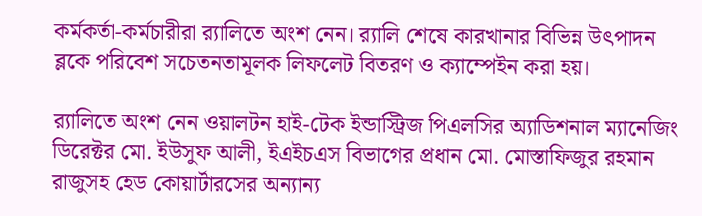কর্মকর্তা-কর্মচারীরা র‍্যালিতে অংশ নেন। র‍্যালি শেষে কারখানার বিভিন্ন উৎপাদন ব্লকে পরিবেশ সচেতনতামূলক লিফলেট বিতরণ ও ক্যাম্পেইন করা হয়।

র‍্যালিতে অংশ নেন ওয়ালটন হাই-টেক ইন্ডাস্ট্রিজ পিএলসির অ্যাডিশনাল ম্যানেজিং ডিরেক্টর মো. ইউসুফ আলী, ইএইচএস বিভাগের প্রধান মো. মোস্তাফিজুর রহমান রাজুসহ হেড কোয়ার্টারসের অন্যান্য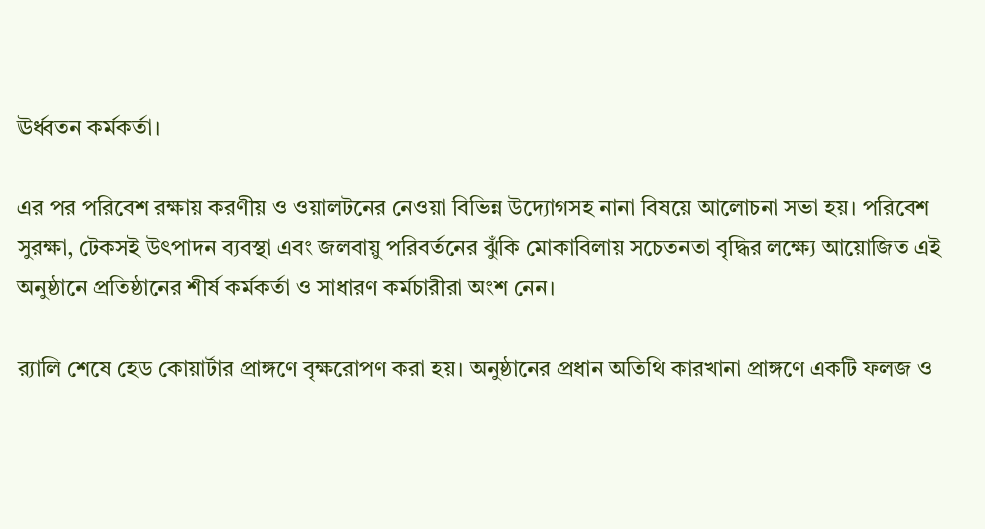ঊর্ধ্বতন কর্মকর্তা।

এর পর পরিবেশ রক্ষায় করণীয় ও ওয়ালটনের নেওয়া বিভিন্ন উদ্যোগসহ নানা বিষয়ে আলোচনা সভা হয়। পরিবেশ সুরক্ষা, টেকসই উৎপাদন ব্যবস্থা এবং জলবায়ু পরিবর্তনের ঝুঁকি মোকাবিলায় সচেতনতা বৃদ্ধির লক্ষ্যে আয়োজিত এই অনুষ্ঠানে প্রতিষ্ঠানের শীর্ষ কর্মকর্তা ও সাধারণ কর্মচারীরা অংশ নেন।

র‍্যালি শেষে হেড কোয়ার্টার প্রাঙ্গণে বৃক্ষরোপণ করা হয়। অনুষ্ঠানের প্রধান অতিথি কারখানা প্রাঙ্গণে একটি ফলজ ও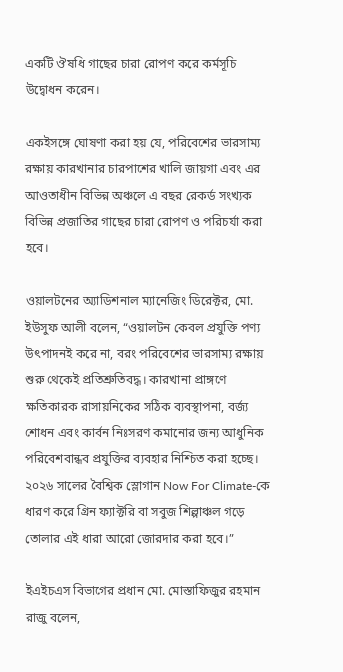একটি ঔষধি গাছের চারা রোপণ করে কর্মসূচি উদ্বোধন করেন।

একইসঙ্গে ঘোষণা করা হয় যে, পরিবেশের ভারসাম্য রক্ষায় কারখানার চারপাশের খালি জায়গা এবং এর আওতাধীন বিভিন্ন অঞ্চলে এ বছর রেকর্ড সংখ্যক বিভিন্ন প্রজাতির গাছের চারা রোপণ ও পরিচর্যা করা হবে।

ওয়ালটনের অ্যাডিশনাল ম্যানেজিং ডিরেক্টর, মো. ইউসুফ আলী বলেন, “ওয়ালটন কেবল প্রযুক্তি পণ্য উৎপাদনই করে না, বরং পরিবেশের ভারসাম্য রক্ষায় শুরু থেকেই প্রতিশ্রুতিবদ্ধ। কারখানা প্রাঙ্গণে ক্ষতিকারক রাসায়নিকের সঠিক ব্যবস্থাপনা, বর্জ্য শোধন এবং কার্বন নিঃসরণ কমানোর জন্য আধুনিক পরিবেশবান্ধব প্রযুক্তির ব্যবহার নিশ্চিত করা হচ্ছে। ২০২৬ সালের বৈশ্বিক স্লোগান Now For Climate-কে ধারণ করে গ্রিন ফ্যাক্টরি বা সবুজ শিল্পাঞ্চল গড়ে তোলার এই ধারা আরো জোরদার করা হবে।”

ইএইচএস বিভাগের প্রধান মো. মোস্তাফিজুর রহমান রাজু বলেন,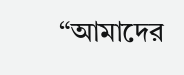“আমাদের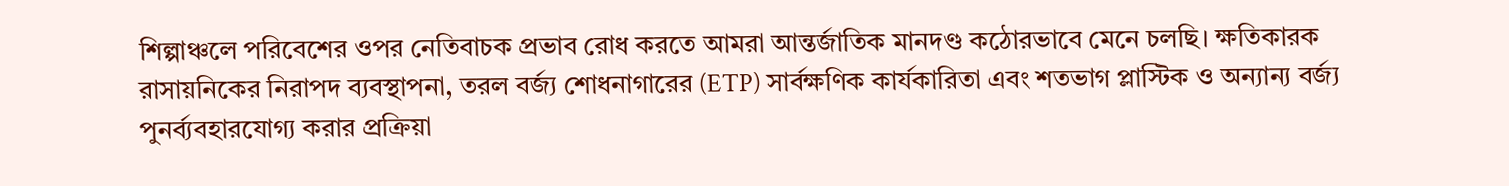শিল্পাঞ্চলে পরিবেশের ওপর নেতিবাচক প্রভাব রোধ করতে আমরা আন্তর্জাতিক মানদণ্ড কঠোরভাবে মেনে চলছি। ক্ষতিকারক রাসায়নিকের নিরাপদ ব্যবস্থাপনা, তরল বর্জ্য শোধনাগারের (ETP) সার্বক্ষণিক কার্যকারিতা এবং শতভাগ প্লাস্টিক ও অন্যান্য বর্জ্য পুনর্ব্যবহারযোগ্য করার প্রক্রিয়া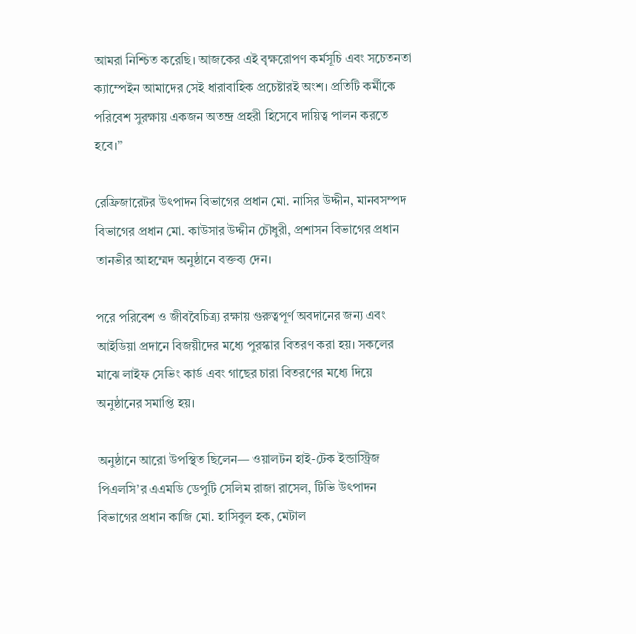আমরা নিশ্চিত করেছি। আজকের এই বৃক্ষরোপণ কর্মসূচি এবং সচেতনতা ক্যাম্পেইন আমাদের সেই ধারাবাহিক প্রচেষ্টারই অংশ। প্রতিটি কর্মীকে পরিবেশ সুরক্ষায় একজন অতন্দ্র প্রহরী হিসেবে দায়িত্ব পালন করতে হবে।”

রেফ্রিজারেটর উৎপাদন বিভাগের প্রধান মো. নাসির উদ্দীন, মানবসম্পদ বিভাগের প্রধান মো. কাউসার উদ্দীন চৌধুরী, প্রশাসন বিভাগের প্রধান তানভীর আহম্মেদ অনুষ্ঠানে বক্তব্য দেন।

পরে পরিবেশ ও জীববৈচিত্র্য রক্ষায় গুরুত্বপূর্ণ অবদানের জন্য এবং আইডিয়া প্রদানে বিজয়ীদের মধ্যে পুরস্কার বিতরণ করা হয়। সকলের মাঝে লাইফ সেভিং কার্ড এবং গাছের চারা বিতরণের মধ্যে দিয়ে অনুষ্ঠানের সমাপ্তি হয়।

অনুষ্ঠানে আরো উপস্থিত ছিলেন— ওয়ালটন হাই-টেক ইন্ডাস্ট্রিজ পিএলসি’র এএমডি ডেপুটি সেলিম রাজা রাসেল, টিভি উৎপাদন বিভাগের প্রধান কাজি মো. হাসিবুল হক, মেটাল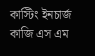কাস্টিং ইনচার্জ কাজি এস এম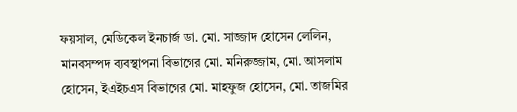ফয়সাল, মেডিকেল ইনচার্জ ডা. মো. সাজ্জাদ হোসেন লেলিন, মানবসম্পদ ব্যবস্থাপনা বিভাগের মো. মনিরুজ্জাম, মো. আসলাম হোসেন, ইএইচএস বিভাগের মো. মাহফুজ হোসেন, মো. তাজমির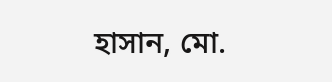হাসান, মো.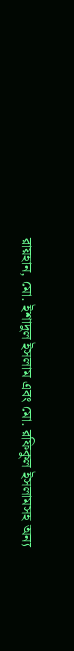রায়হান, মো. ইশাদুল ইসলাম এবং মো. রফিকুল ইসলামসহ অন্য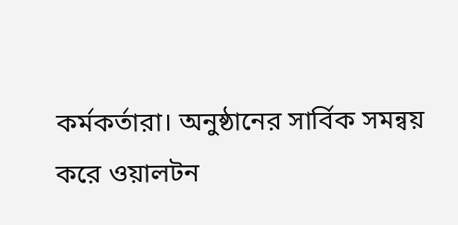কর্মকর্তারা। অনুষ্ঠানের সার্বিক সমন্বয় করে ওয়ালটন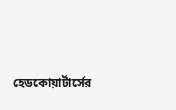হেডকোয়ার্টার্সের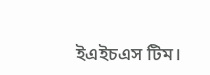ইএইচএস টিম।